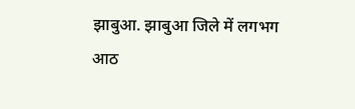झाबुआ. झाबुआ जिले में लगभग आठ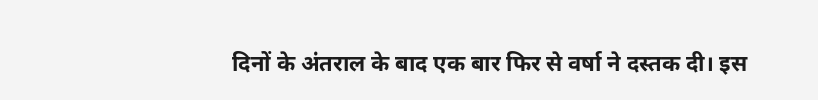दिनों के अंतराल के बाद एक बार फिर से वर्षा ने दस्तक दी। इस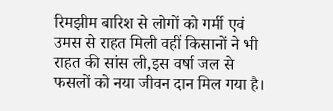रिमझीम बारिश से लोगों को गर्मी एवं उमस से राहत मिली वहीं किसानों ने भी राहत की सांस ली,इस वर्षा जल से फसलों को नया जीवन दान मिल गया है।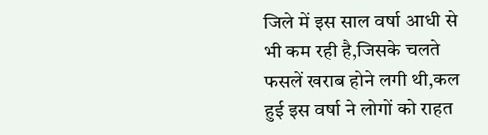जिले में इस साल वर्षा आधी से भी कम रही है,जिसके चलते फसलें खराब होने लगी थी,कल हुई इस वर्षा ने लोगों को राहत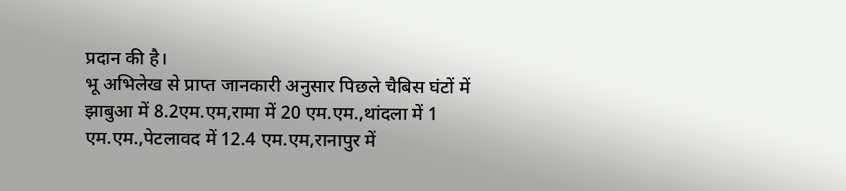प्रदान की है।
भू अभिलेख से प्राप्त जानकारी अनुसार पिछले चैबिस घंटों में झाबुआ में 8.2एम.एम,रामा में 20 एम.एम.,थांदला में 1 एम.एम.,पेटलावद में 12.4 एम.एम,रानापुर में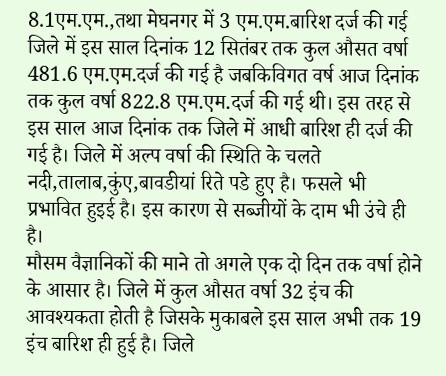8.1एम.एम.,तथा मेघनगर में 3 एम.एम.बारिश दर्ज की गई जिले में इस साल दिनांक 12 सितंबर तक कुल औसत वर्षा 481.6 एम.एम.दर्ज की गई है जबकिविगत वर्ष आज दिनांक तक कुल वर्षा 822.8 एम.एम.दर्ज की गई थी। इस तरह से इस साल आज दिनांक तक जिले में आधी बारिश ही दर्ज की गई है। जिले में अल्प वर्षा की स्थिति के चलते नदी,तालाब,कुंए,बावडीयां रिते पडे हुए है। फसले भी प्रभावित हुइई है। इस कारण से सब्जीयों के दाम भी उंचे ही है।
मौसम वैज्ञानिकों की माने तो अगले एक दो दिन तक वर्षा होने के आसार है। जिले में कुल औसत वर्षा 32 इंच की आवश्यकता होती है जिसके मुकाबले इस साल अभी तक 19 इंच बारिश ही हुई है। जिले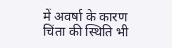में अवर्षा के कारण चिंता की स्थिति भी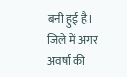बनी हुई है।
जिले में अगर अवर्षा की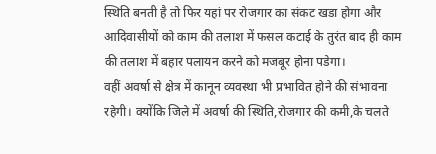स्थिति बनती है तो फिर यहां पर रोजगार का संकट खडा होगा और आदिवासीयों को काम की तलाश में फसल कटाई के तुरंत बाद ही काम की तलाश में बहार पलायन करने को मजबूर होना पडेगा।
वहीं अवर्षा से क्षेत्र में कानून व्यवस्था भी प्रभावित होने की संभावना रहेगी। क्योंकि जिले में अवर्षा की स्थिति,रोजगार की कमी,के चलते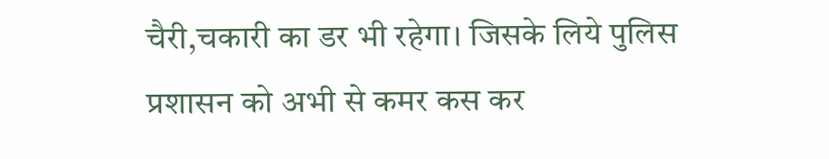चैरी,चकारी का डर भी रहेगा। जिसके लिये पुलिस प्रशासन को अभी से कमर कस कर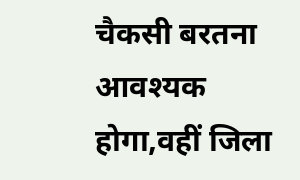चैकसी बरतना आवश्यक होगा,वहीं जिला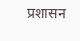प्रशासन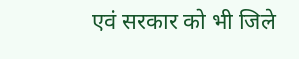एवं सरकार को भी जिले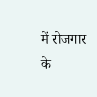में रोजगार के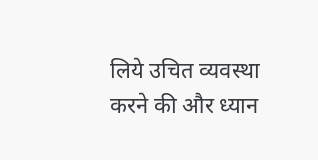लिये उचित व्यवस्था करने की और ध्यान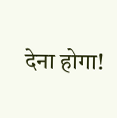देना होगा!